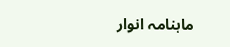ماہنامہ انوار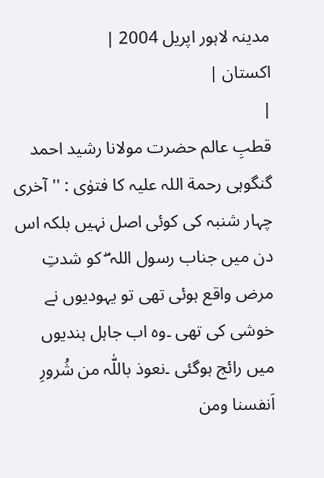مدینہ لاہور اپریل 2004 |
اكستان |
|
قطبِ عالم حضرت مولانا رشید احمد گنگوہی رحمة اللہ علیہ کا فتوٰی : ''آخری چہار شنبہ کی کوئی اصل نہیں بلکہ اس دن میں جناب رسول اللہ ۖ کو شدتِ مرض واقع ہوئی تھی تو یہودیوں نے خوشی کی تھی ۔وہ اب جاہل ہندیوں میں رائج ہوگئی ۔نعوذ باللّٰہ من شُرورِ اَنفسنا ومن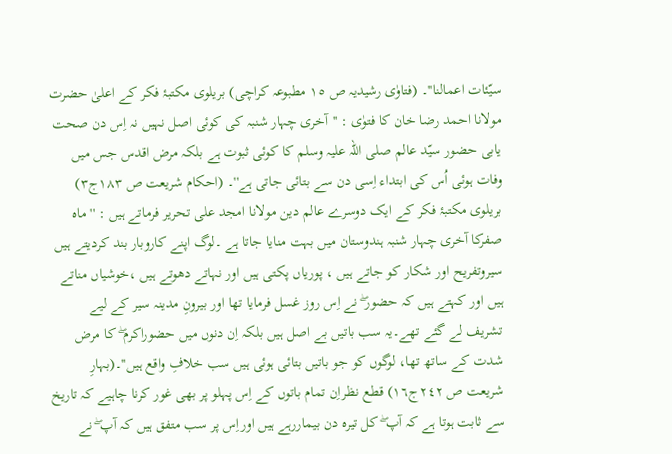سیّئات اعمالنا''۔ (فتاوٰی رشیدیہ ص ١٥ مطبوعہ کراچی) بریلوی مکتبۂ فکر کے اعلیٰ حضرت مولانا احمد رضا خان کا فتوٰی : ''آخری چہار شنبہ کی کوئی اصل نہیں نہ اِس دن صحت یابی حضور سیّد عالم صلی اللہ علیہ وسلم کا کوئی ثبوت ہے بلکہ مرض اقدس جس میں وفات ہوئی اُس کی ابتداء اِسی دن سے بتائی جاتی ہے''۔ (احکام شریعت ص ١٨٣ج٣) بریلوی مکتبۂ فکر کے ایک دوسرے عالم دین مولانا امجد علی تحریر فرماتے ہیں : ''ماہ صفرکا آخری چہار شنبہ ہندوستان میں بہت منایا جاتا ہے ۔لوگ اپنے کاروبار بند کردیتے ہیں سیروتفریح اور شکار کو جاتے ہیں ، پوریاں پکتی ہیں اور نہاتے دھوتے ہیں ،خوشیاں مناتے ہیں اور کہتے ہیں کہ حضور ۖ نے اِس روز غسل فرمایا تھا اور بیرونِ مدینہ سیر کے لیے تشریف لے گئے تھے۔یہ سب باتیں بے اصل ہیں بلکہ اِن دنوں میں حضوراکرم ۖ کا مرض شدت کے ساتھ تھا، لوگوں کو جو باتیں بتائی ہوئی ہیں سب خلافِ واقع ہیں''۔(بہارِ شریعت ص ٢٤٢ج١٦) قطع نظراِن تمام باتوں کے اِس پہلو پر بھی غور کرنا چاہیے کہ تاریخ سے ثابت ہوتا ہے کہ آپ ۖ کل تیرہ دن بیماررہے ہیں اوراِس پر سب متفق ہیں کہ آپ ۖ نے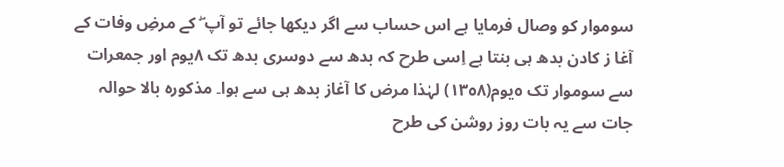سوموار کو وصال فرمایا ہے اس حساب سے اگر دیکھا جائے تو آپ ۖ کے مرضِ وفات کے آغا ز کادن بدھ ہی بنتا ہے اِسی طرح کہ بدھ سے دوسری بدھ تک ٨یوم اور جمعرات سے سوموار تک ٥یوم(١٣٥٨) لہٰذا مرض کا آغاز بدھ ہی سے ہوا۔ مذکورہ بالا حوالہ جات سے یہ بات روز روشن کی طرح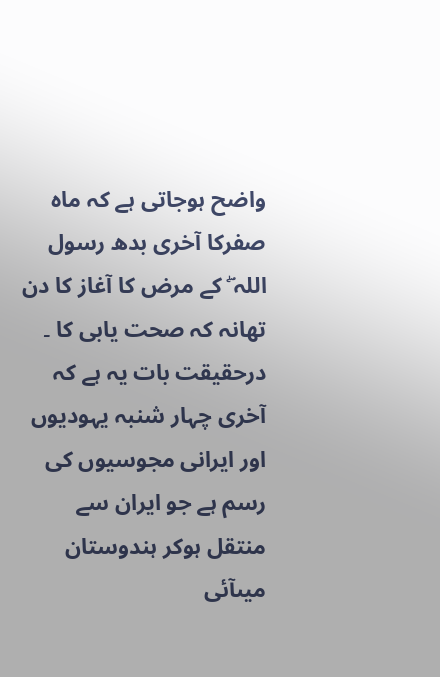واضح ہوجاتی ہے کہ ماہ صفرکا آخری بدھ رسول اللہ ۖ کے مرض کا آغاز کا دن تھانہ کہ صحت یابی کا ۔ درحقیقت بات یہ ہے کہ آخری چہار شنبہ یہودیوں اور ایرانی مجوسیوں کی رسم ہے جو ایران سے منتقل ہوکر ہندوستان میںآئی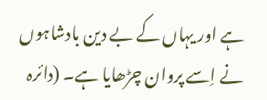ہے اور یہاں کے بے دین بادشاہوں نے اِسے پروان چڑھایا ہے۔ (دائرہ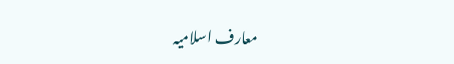معارف اسلامیہ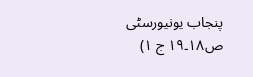پنجاب یونیورسٹی ص١٨۔١٩ ج ١)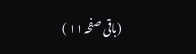(باقی صفحہ ١١ )